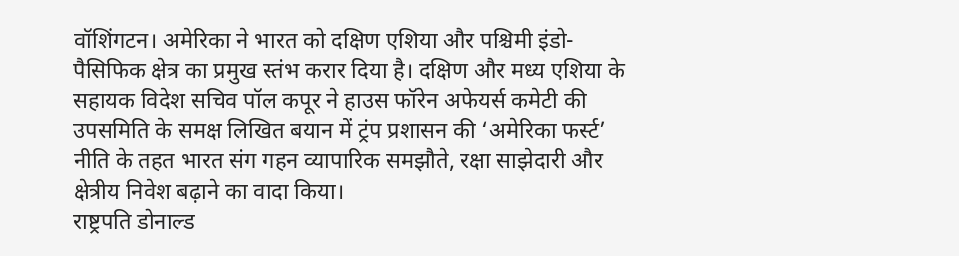वॉशिंगटन। अमेरिका ने भारत को दक्षिण एशिया और पश्चिमी इंडो-पैसिफिक क्षेत्र का प्रमुख स्तंभ करार दिया है। दक्षिण और मध्य एशिया के सहायक विदेश सचिव पॉल कपूर ने हाउस फॉरेन अफेयर्स कमेटी की उपसमिति के समक्ष लिखित बयान में ट्रंप प्रशासन की ‘अमेरिका फर्स्ट’ नीति के तहत भारत संग गहन व्यापारिक समझौते, रक्षा साझेदारी और क्षेत्रीय निवेश बढ़ाने का वादा किया।
राष्ट्रपति डोनाल्ड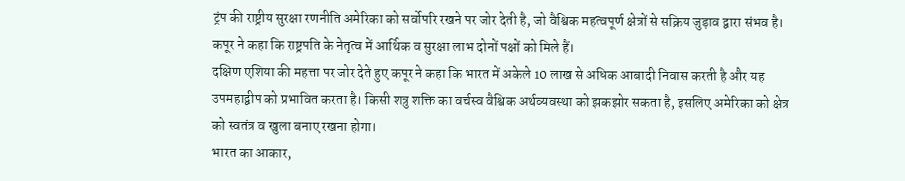ट्रंप की राष्ट्रीय सुरक्षा रणनीति अमेरिका को सर्वोपरि रखने पर जोर देती है, जो वैश्विक महत्वपूर्ण क्षेत्रों से सक्रिय जुड़ाव द्वारा संभव है। कपूर ने कहा कि राष्ट्रपति के नेतृत्व में आर्थिक व सुरक्षा लाभ दोनों पक्षों को मिले हैं।
दक्षिण एशिया की महत्ता पर जोर देते हुए कपूर ने कहा कि भारत में अकेले 10 लाख से अधिक आबादी निवास करती है और यह उपमहाद्वीप को प्रभावित करता है। किसी शत्रु शक्ति का वर्चस्व वैश्विक अर्थव्यवस्था को झकझोर सकता है, इसलिए अमेरिका को क्षेत्र को स्वतंत्र व खुला बनाए रखना होगा।
भारत का आकार,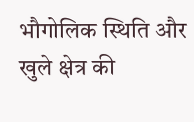भौगोलिक स्थिति और खुले क्षेत्र की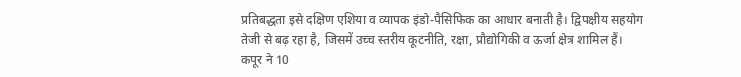प्रतिबद्धता इसे दक्षिण एशिया व व्यापक इंडो-पैसिफिक का आधार बनाती है। द्विपक्षीय सहयोग तेजी से बढ़ रहा है, जिसमें उच्च स्तरीय कूटनीति, रक्षा, प्रौद्योगिकी व ऊर्जा क्षेत्र शामिल हैं।
कपूर ने 10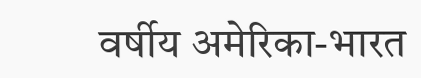वर्षीय अमेरिका-भारत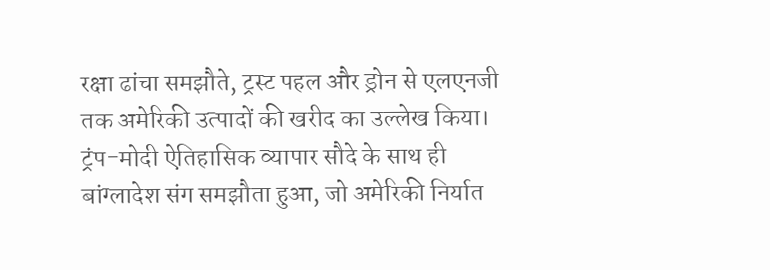रक्षा ढांचा समझौते, ट्रस्ट पहल और ड्रोन से एलएनजी तक अमेरिकी उत्पादों की खरीद का उल्लेख किया। ट्रंप-मोदी ऐतिहासिक व्यापार सौदे के साथ ही बांग्लादेश संग समझौता हुआ, जो अमेरिकी निर्यात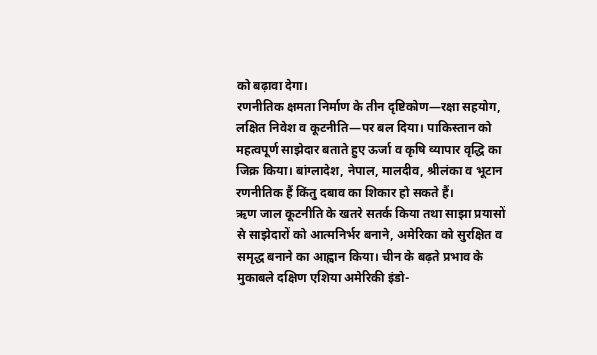को बढ़ावा देगा।
रणनीतिक क्षमता निर्माण के तीन दृष्टिकोण—रक्षा सहयोग, लक्षित निवेश व कूटनीति—पर बल दिया। पाकिस्तान को महत्वपूर्ण साझेदार बताते हुए ऊर्जा व कृषि व्यापार वृद्धि का जिक्र किया। बांग्लादेश, नेपाल, मालदीव, श्रीलंका व भूटान रणनीतिक हैं किंतु दबाव का शिकार हो सकते हैं।
ऋण जाल कूटनीति के खतरे सतर्क किया तथा साझा प्रयासों से साझेदारों को आत्मनिर्भर बनाने, अमेरिका को सुरक्षित व समृद्ध बनाने का आह्वान किया। चीन के बढ़ते प्रभाव के मुकाबले दक्षिण एशिया अमेरिकी इंडो-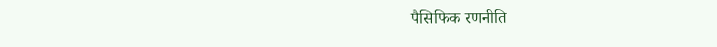पैसिफिक रणनीति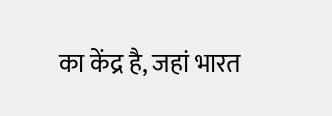का केंद्र है, जहां भारत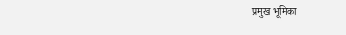प्रमुख भूमिका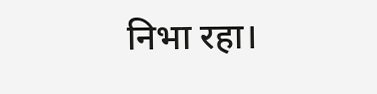निभा रहा।